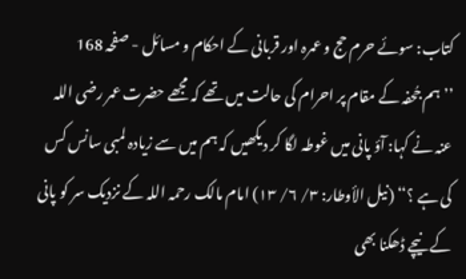کتاب: سوئے حرم حج و عمرہ اور قربانی کے احکام و مسائل - صفحہ 168
’’ہم جُحفہ کے مقام پر احرام کی حالت میں تھے کہ مجھے حضرت عمر رضی اللہ عنہ نے کہا: آؤ پانی میں غوطہ لگا کر دیکھیں کہ ہم میں سے زیادہ لمبی سانس کس کی ہے ؟‘‘ (نیل الأوطار: ۳/ ۶/ ۱۳) امام مالک رحمہ اللہ کے نزدیک سر کو پانی کے نیچے ڈھکنا بھی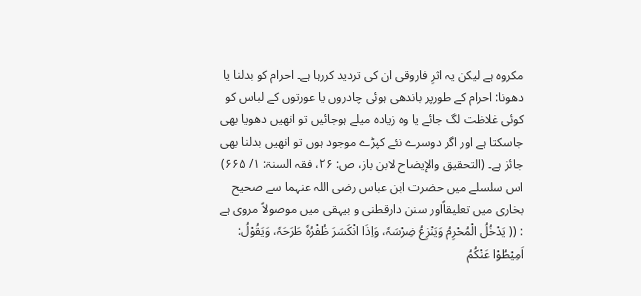مکروہ ہے لیکن یہ اثرِ فاروقی ان کی تردید کررہا ہے۔ احرام کو بدلنا یا دھونا: احرام کے طورپر باندھی ہوئی چادروں یا عورتوں کے لباس کو کوئی غلاظت لگ جائے یا وہ زیادہ میلے ہوجائیں تو انھیں دھویا بھی جاسکتا ہے اور اگر دوسرے نئے کپڑے موجود ہوں تو انھیں بدلنا بھی جائز ہے۔ (التحقیق والإیضاح لابن باز، ص: ۲۶، فقہ السنۃ: ۱/ ۶۶۵) اس سلسلے میں حضرت ابن عباس رضی اللہ عنہما سے صحیح بخاری میں تعلیقاًاور سنن دارقطنی و بیہقی میں موصولاً مروی ہے : (( یَدْخُلُ الْمُحْرِمُ وَیَنْزِعُ ضِرْسَہٗ، وَاِذَا انْکَسَرَ ظُفْرُہٗ طَرَحَہٗ، وَیَقُوْلُ: اَمِیْطُوْا عَنْکُمُ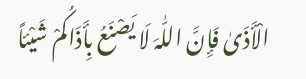الْأَذَیٰ فَإِنَّ اللّٰہَ لَا یَصْنَعُ بِأَذَاکُمْ شَیْئاً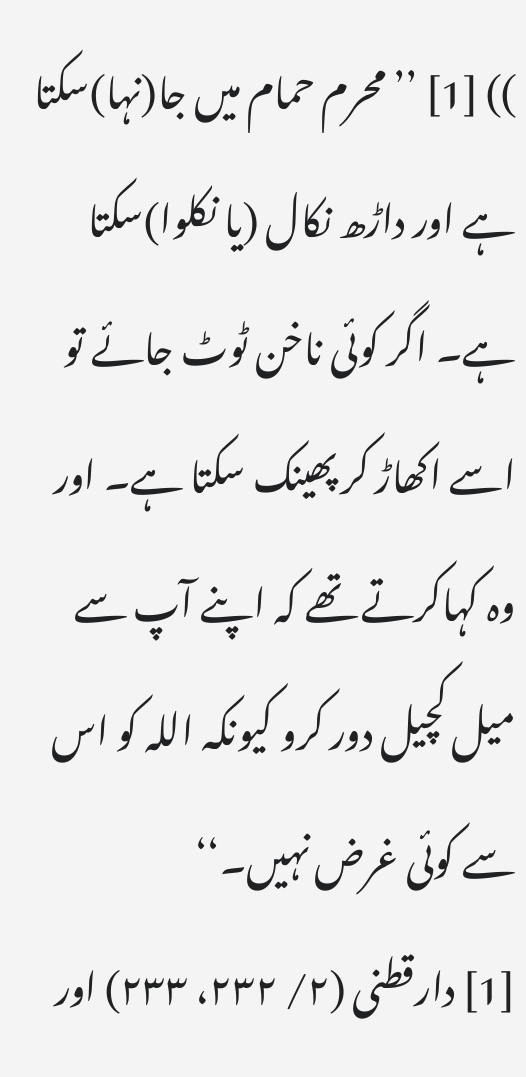)) [1] ’’محرم حمام میں جا(نہا)سکتا ہے اور داڑھ نکال (یا نکلوا)سکتا ہے۔ اگر کوئی ناخن ٹوٹ جائے تو اسے اکھاڑ کر پھینک سکتا ہے۔ اور وہ کہاکرتے تھے کہ اپنے آپ سے میل کچیل دور کرو کیونکہ اللہ کو اس سے کوئی غرض نہیں۔‘‘
[1] دارقطنی (۲/ ۲۳۲، ۲۳۳) اور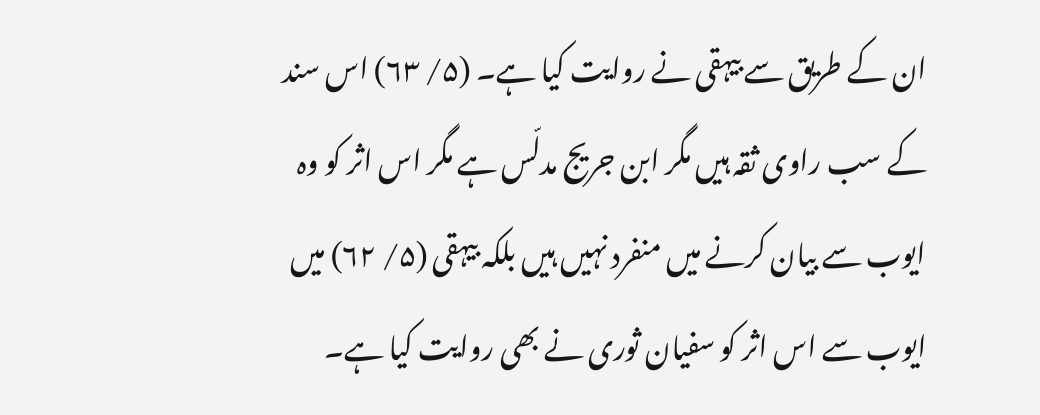ان کے طریق سے بیہقی نے روایت کیا ہے۔ (۵/ ۶۳) اس سند کے سب راوی ثقہ ہیں مگر ابن جریج مدلّس ہے مگر اس اثر کو وہ ایوب سے بیان کرنے میں منفرد نہیں ہیں بلکہ بیہقی (۵/ ۶۲) میں ایوب سے اس اثر کو سفیان ثوری نے بھی روایت کیا ہے۔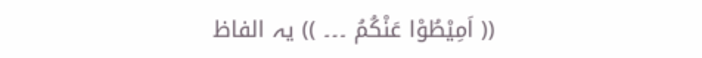(( اَمِیْطُوْا عَنْکُمُ ۔۔۔ )) یہ الفاظ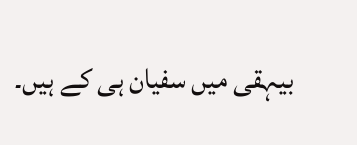بیہقی میں سفیان ہی کے ہیں۔